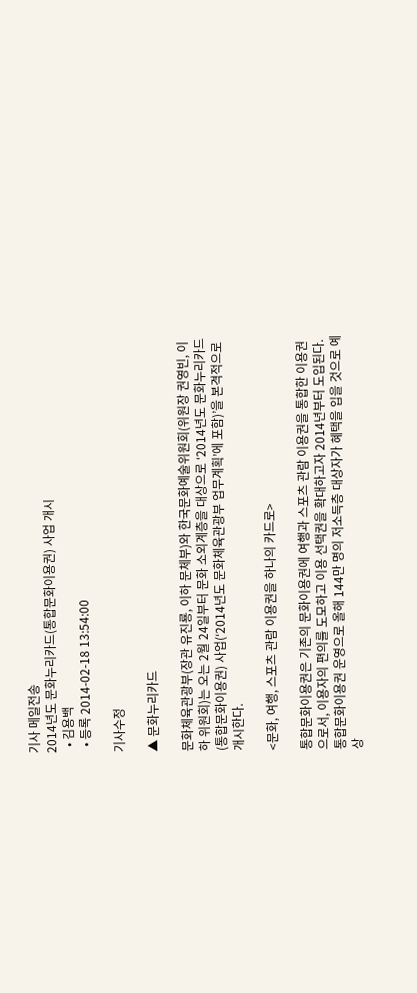기사 메일전송
2014년도 문화누리카드(통합문화이용권) 사업 개시
  • 김용백
  • 등록 2014-02-18 13:54:00

기사수정

▲ 문화누리카드

문화체육관광부(장관 유진룡, 이하 문체부)와 한국문화예술위원회(위원장 권영빈, 이하 위원회)는 오는 2월 24일부터 문화 소외계층을 대상으로 ‘2014년도 문화누리카드(통합문화이용권) 사업(‘2014년도 문화체육관광부 업무계획’에 포함)’을 본격적으로 개시한다.

<문화, 여행, 스포츠 관람 이용권을 하나의 카드로>

통합문화이용권은 기존의 문화이용권에 여행과 스포츠 관람 이용권을 통합한 이용권으로서, 이용자의 편의를 도모하고 이용 선택권을 확대하고자 2014년부터 도입된다. 통합문화이용권 운영으로 올해 144만 명의 저소득층 대상자가 혜택을 입을 것으로 예상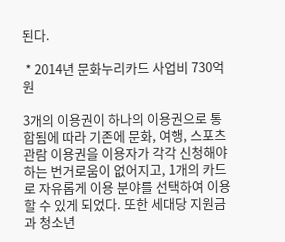된다.

 * 2014년 문화누리카드 사업비 730억 원

3개의 이용권이 하나의 이용권으로 통합됨에 따라 기존에 문화, 여행, 스포츠관람 이용권을 이용자가 각각 신청해야 하는 번거로움이 없어지고, 1개의 카드로 자유롭게 이용 분야를 선택하여 이용할 수 있게 되었다. 또한 세대당 지원금과 청소년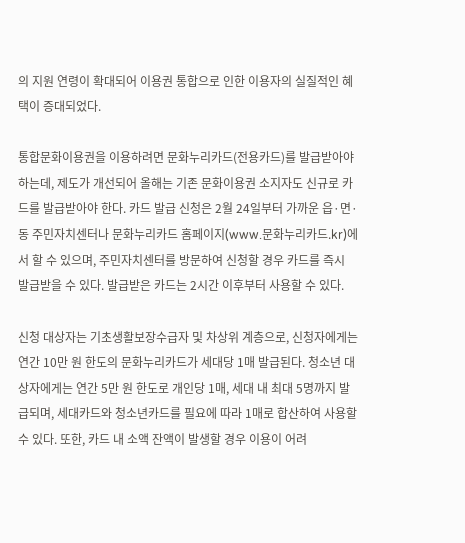의 지원 연령이 확대되어 이용권 통합으로 인한 이용자의 실질적인 혜택이 증대되었다.

통합문화이용권을 이용하려면 문화누리카드(전용카드)를 발급받아야 하는데, 제도가 개선되어 올해는 기존 문화이용권 소지자도 신규로 카드를 발급받아야 한다. 카드 발급 신청은 2월 24일부터 가까운 읍·면·동 주민자치센터나 문화누리카드 홈페이지(www.문화누리카드.kr)에서 할 수 있으며, 주민자치센터를 방문하여 신청할 경우 카드를 즉시 발급받을 수 있다. 발급받은 카드는 2시간 이후부터 사용할 수 있다.

신청 대상자는 기초생활보장수급자 및 차상위 계층으로, 신청자에게는 연간 10만 원 한도의 문화누리카드가 세대당 1매 발급된다. 청소년 대상자에게는 연간 5만 원 한도로 개인당 1매, 세대 내 최대 5명까지 발급되며, 세대카드와 청소년카드를 필요에 따라 1매로 합산하여 사용할 수 있다. 또한, 카드 내 소액 잔액이 발생할 경우 이용이 어려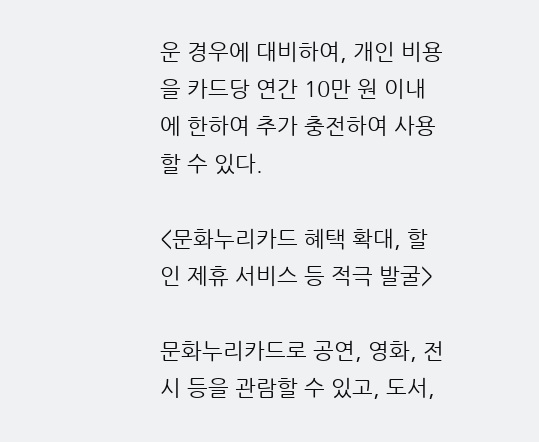운 경우에 대비하여, 개인 비용을 카드당 연간 10만 원 이내에 한하여 추가 충전하여 사용할 수 있다.

<문화누리카드 혜택 확대, 할인 제휴 서비스 등 적극 발굴>

문화누리카드로 공연, 영화, 전시 등을 관람할 수 있고, 도서,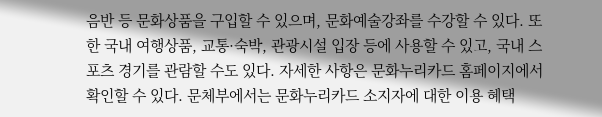음반 등 문화상품을 구입할 수 있으며, 문화예술강좌를 수강할 수 있다. 또한 국내 여행상품, 교통·숙박, 관광시설 입장 등에 사용할 수 있고, 국내 스포츠 경기를 관람할 수도 있다. 자세한 사항은 문화누리카드 홈페이지에서 확인할 수 있다. 문체부에서는 문화누리카드 소지자에 대한 이용 혜택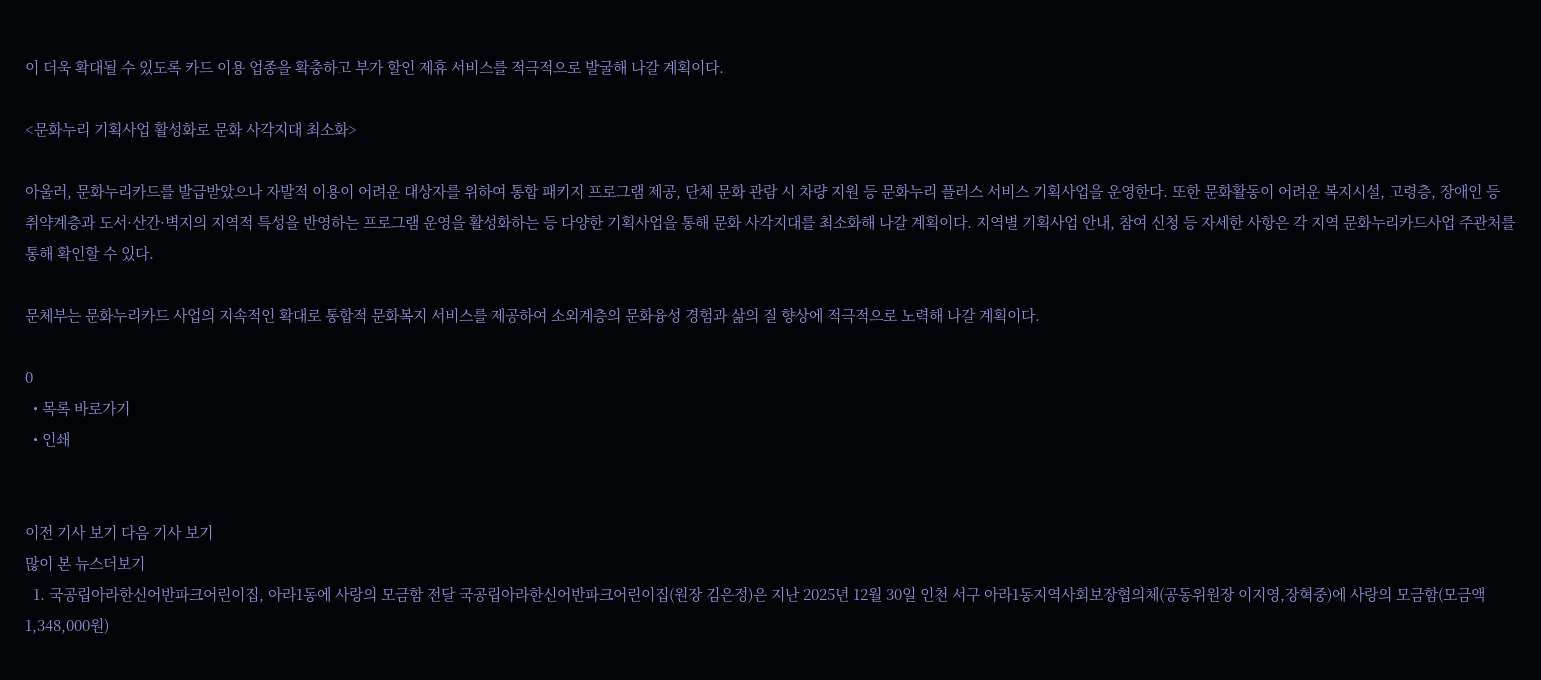이 더욱 확대될 수 있도록 카드 이용 업종을 확충하고 부가 할인 제휴 서비스를 적극적으로 발굴해 나갈 계획이다.

<문화누리 기획사업 활성화로 문화 사각지대 최소화>

아울러, 문화누리카드를 발급받았으나 자발적 이용이 어려운 대상자를 위하여 통합 패키지 프로그램 제공, 단체 문화 관람 시 차량 지원 등 문화누리 플러스 서비스 기획사업을 운영한다. 또한 문화활동이 어려운 복지시설, 고령층, 장애인 등 취약계층과 도서·산간·벽지의 지역적 특성을 반영하는 프로그램 운영을 활성화하는 등 다양한 기획사업을 통해 문화 사각지대를 최소화해 나갈 계획이다. 지역별 기획사업 안내, 참여 신청 등 자세한 사항은 각 지역 문화누리카드사업 주관처를 통해 확인할 수 있다.

문체부는 문화누리카드 사업의 지속적인 확대로 통합적 문화복지 서비스를 제공하여 소외계층의 문화융성 경험과 삶의 질 향상에 적극적으로 노력해 나갈 계획이다.

0
  • 목록 바로가기
  • 인쇄


이전 기사 보기 다음 기사 보기
많이 본 뉴스더보기
  1. 국공립아라한신어반파크어린이집, 아라1동에 사랑의 모금함 전달 국공립아라한신어반파크어린이집(원장 김은정)은 지난 2025년 12월 30일 인천 서구 아라1동지역사회보장협의체(공동위원장 이지영,장혁중)에 사랑의 모금함(모금액 1,348,000원)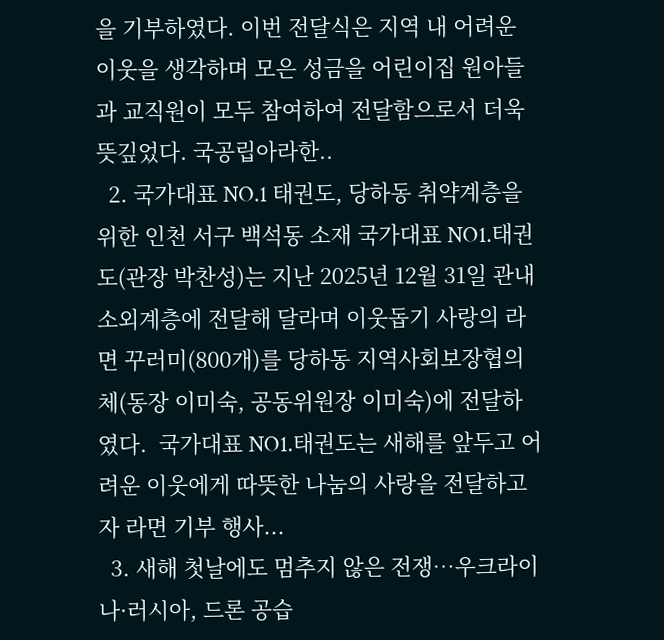을 기부하였다. 이번 전달식은 지역 내 어려운 이웃을 생각하며 모은 성금을 어린이집 원아들과 교직원이 모두 참여하여 전달함으로서 더욱 뜻깊었다. 국공립아라한..
  2. 국가대표 NO.1 태권도, 당하동 취약계층을 위한 인천 서구 백석동 소재 국가대표 NO1.태권도(관장 박찬성)는 지난 2025년 12월 31일 관내 소외계층에 전달해 달라며 이웃돕기 사랑의 라면 꾸러미(800개)를 당하동 지역사회보장협의체(동장 이미숙, 공동위원장 이미숙)에 전달하였다.  국가대표 NO1.태권도는 새해를 앞두고 어려운 이웃에게 따뜻한 나눔의 사랑을 전달하고자 라면 기부 행사...
  3. 새해 첫날에도 멈추지 않은 전쟁…우크라이나·러시아, 드론 공습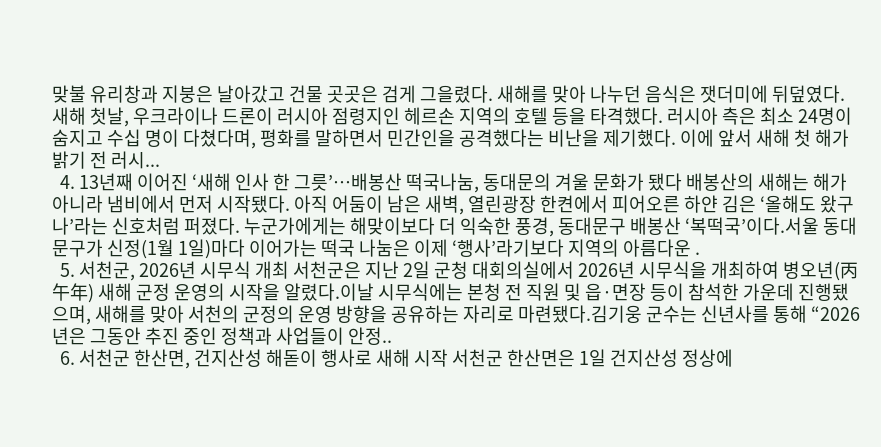맞불 유리창과 지붕은 날아갔고 건물 곳곳은 검게 그을렸다. 새해를 맞아 나누던 음식은 잿더미에 뒤덮였다. 새해 첫날, 우크라이나 드론이 러시아 점령지인 헤르손 지역의 호텔 등을 타격했다. 러시아 측은 최소 24명이 숨지고 수십 명이 다쳤다며, 평화를 말하면서 민간인을 공격했다는 비난을 제기했다. 이에 앞서 새해 첫 해가 밝기 전 러시...
  4. 13년째 이어진 ‘새해 인사 한 그릇’…배봉산 떡국나눔, 동대문의 겨울 문화가 됐다 배봉산의 새해는 해가 아니라 냄비에서 먼저 시작됐다. 아직 어둠이 남은 새벽, 열린광장 한켠에서 피어오른 하얀 김은 ‘올해도 왔구나’라는 신호처럼 퍼졌다. 누군가에게는 해맞이보다 더 익숙한 풍경, 동대문구 배봉산 ‘복떡국’이다.서울 동대문구가 신정(1월 1일)마다 이어가는 떡국 나눔은 이제 ‘행사’라기보다 지역의 아름다운 .
  5. 서천군, 2026년 시무식 개최 서천군은 지난 2일 군청 대회의실에서 2026년 시무식을 개최하여 병오년(丙午年) 새해 군정 운영의 시작을 알렸다.이날 시무식에는 본청 전 직원 및 읍·면장 등이 참석한 가운데 진행됐으며, 새해를 맞아 서천의 군정의 운영 방향을 공유하는 자리로 마련됐다.김기웅 군수는 신년사를 통해 “2026년은 그동안 추진 중인 정책과 사업들이 안정..
  6. 서천군 한산면, 건지산성 해돋이 행사로 새해 시작 서천군 한산면은 1일 건지산성 정상에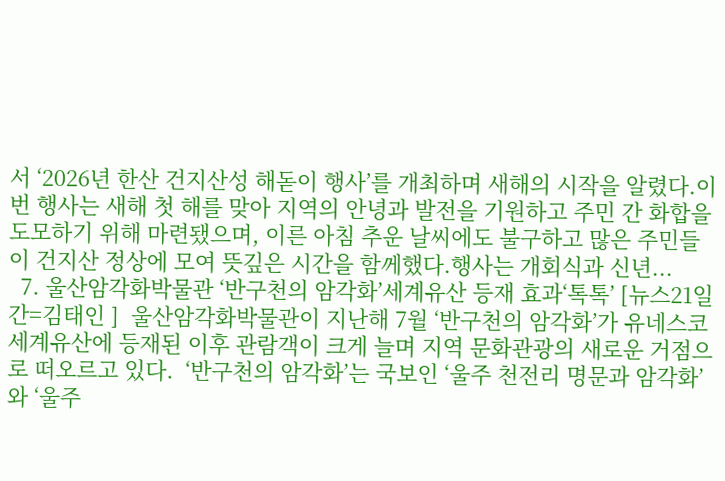서 ‘2026년 한산 건지산성 해돋이 행사’를 개최하며 새해의 시작을 알렸다.이번 행사는 새해 첫 해를 맞아 지역의 안녕과 발전을 기원하고 주민 간 화합을 도모하기 위해 마련됐으며, 이른 아침 추운 날씨에도 불구하고 많은 주민들이 건지산 정상에 모여 뜻깊은 시간을 함께했다.행사는 개회식과 신년...
  7. 울산암각화박물관 ‘반구천의 암각화’세계유산 등재 효과‘톡톡’ [뉴스21일간=김태인 ]  울산암각화박물관이 지난해 7월 ‘반구천의 암각화’가 유네스코 세계유산에 등재된 이후 관람객이 크게 늘며 지역 문화관광의 새로운 거점으로 떠오르고 있다.  ‘반구천의 암각화’는 국보인 ‘울주 천전리 명문과 암각화’와 ‘울주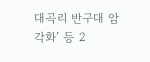대곡리 반구대 암각화’ 등 2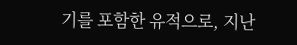기를 포함한 유적으로, 지난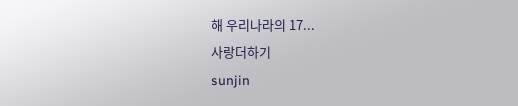해 우리나라의 17...
사랑더하기
sunjin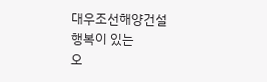대우조선해양건설
행복이 있는
오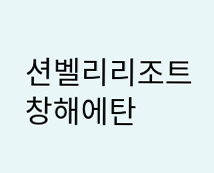션벨리리조트
창해에탄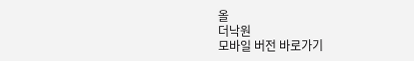올
더낙원
모바일 버전 바로가기